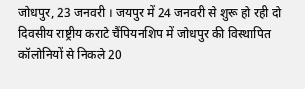जोधपुर, 23 जनवरी । जयपुर में 24 जनवरी से शुरू हो रही दो दिवसीय राष्ट्रीय कराटे चैंपियनशिप में जोधपुर की विस्थापित कॉलोनियों से निकले 20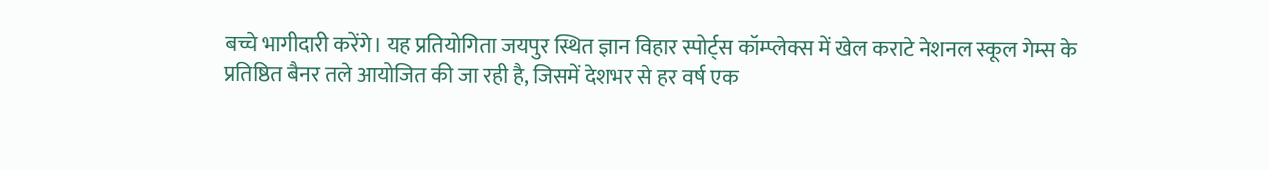बच्चे भागीदारी करेंगे। यह प्रतियोगिता जयपुर स्थित ज्ञान विहार स्पोर्ट्स कॉम्प्लेक्स में खेल कराटे नेशनल स्कूल गेम्स के प्रतिष्ठित बैनर तले आयोजित की जा रही है, जिसमें देशभर से हर वर्ष एक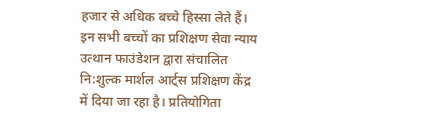हजार से अधिक बच्चे हिस्सा लेते हैं।
इन सभी बच्चों का प्रशिक्षण सेवा न्याय उत्थान फाउंडेशन द्वारा संचालित नि:शुल्क मार्शल आर्ट्स प्रशिक्षण केंद्र में दिया जा रहा है। प्रतियोगिता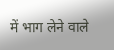में भाग लेने वाले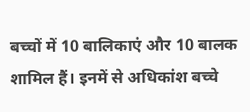बच्चों में 10 बालिकाएं और 10 बालक शामिल हैं। इनमें से अधिकांश बच्चे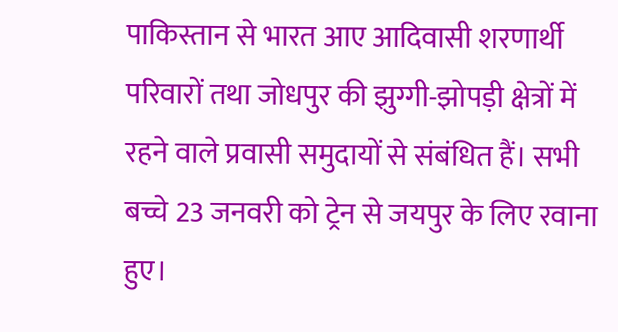पाकिस्तान से भारत आए आदिवासी शरणार्थी परिवारों तथा जोधपुर की झुग्गी-झोपड़ी क्षेत्रों में रहने वाले प्रवासी समुदायों से संबंधित हैं। सभी बच्चे 23 जनवरी को ट्रेन से जयपुर के लिए रवाना हुए।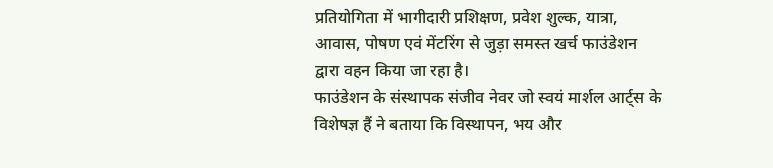प्रतियोगिता में भागीदारी प्रशिक्षण, प्रवेश शुल्क, यात्रा, आवास, पोषण एवं मेंटरिंग से जुड़ा समस्त खर्च फाउंडेशन द्वारा वहन किया जा रहा है।
फाउंडेशन के संस्थापक संजीव नेवर जो स्वयं मार्शल आर्ट्स के विशेषज्ञ हैं ने बताया कि विस्थापन, भय और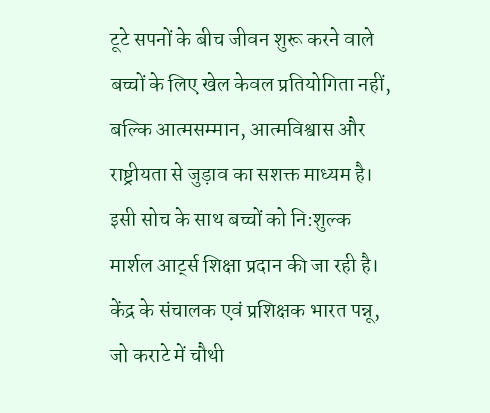टूटे सपनों के बीच जीवन शुरू करने वाले बच्चों के लिए खेल केवल प्रतियोगिता नहीं, बल्कि आत्मसम्मान, आत्मविश्वास और राष्ट्रीयता से जुड़ाव का सशक्त माध्यम है। इसी सोच के साथ बच्चों को नि:शुल्क मार्शल आर्ट्स शिक्षा प्रदान की जा रही है।
केंद्र के संचालक एवं प्रशिक्षक भारत पन्नू, जो कराटे में चौथी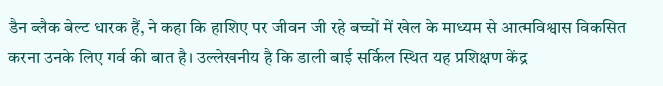डैन ब्लैक बेल्ट धारक हैं, ने कहा कि हाशिए पर जीवन जी रहे बच्चों में खेल के माध्यम से आत्मविश्वास विकसित करना उनके लिए गर्व की बात है। उल्लेखनीय है कि डाली बाई सर्किल स्थित यह प्रशिक्षण केंद्र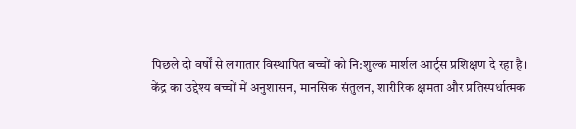पिछले दो वर्षों से लगातार विस्थापित बच्चों को नि:शुल्क मार्शल आर्ट्स प्रशिक्षण दे रहा है।
केंद्र का उद्देश्य बच्चों में अनुशासन, मानसिक संतुलन, शारीरिक क्षमता और प्रतिस्पर्धात्मक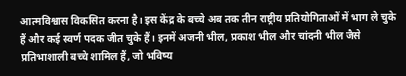आत्मविश्वास विकसित करना है। इस केंद्र के बच्चे अब तक तीन राष्ट्रीय प्रतियोगिताओं में भाग ले चुके हैं और कई स्वर्ण पदक जीत चुके हैं। इनमें अजनी भील, प्रकाश भील और चांदनी भील जैसे प्रतिभाशाली बच्चे शामिल हैं, जो भविष्य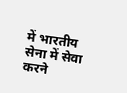में भारतीय सेना में सेवा करने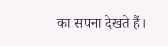का सपना देखते हैं।